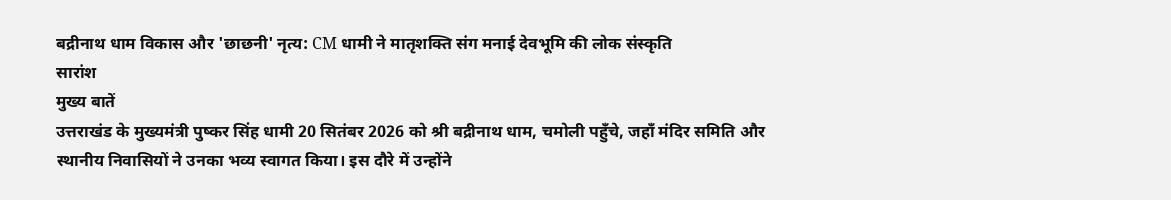बद्रीनाथ धाम विकास और 'छाछनी' नृत्य: CM धामी ने मातृशक्ति संग मनाई देवभूमि की लोक संस्कृति
सारांश
मुख्य बातें
उत्तराखंड के मुख्यमंत्री पुष्कर सिंह धामी 20 सितंबर 2026 को श्री बद्रीनाथ धाम, चमोली पहुँचे, जहाँ मंदिर समिति और स्थानीय निवासियों ने उनका भव्य स्वागत किया। इस दौरे में उन्होंने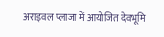अराइवल प्लाजा में आयोजित देवभूमि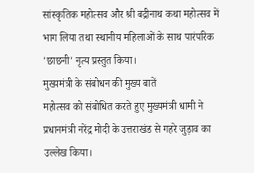सांस्कृतिक महोत्सव और श्री बद्रीनाथ कथा महोत्सव में भाग लिया तथा स्थानीय महिलाओं के साथ पारंपरिक 'छाछनी' नृत्य प्रस्तुत किया।
मुख्यमंत्री के संबोधन की मुख्य बातें
महोत्सव को संबोधित करते हुए मुख्यमंत्री धामी ने प्रधानमंत्री नरेंद्र मोदी के उत्तराखंड से गहरे जुड़ाव का उल्लेख किया।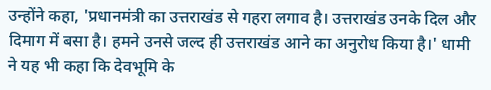उन्होंने कहा, 'प्रधानमंत्री का उत्तराखंड से गहरा लगाव है। उत्तराखंड उनके दिल और दिमाग में बसा है। हमने उनसे जल्द ही उत्तराखंड आने का अनुरोध किया है।' धामी ने यह भी कहा कि देवभूमि के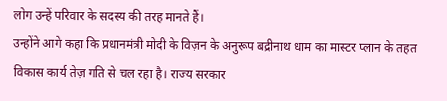लोग उन्हें परिवार के सदस्य की तरह मानते हैं।
उन्होंने आगे कहा कि प्रधानमंत्री मोदी के विज़न के अनुरूप बद्रीनाथ धाम का मास्टर प्लान के तहत विकास कार्य तेज़ गति से चल रहा है। राज्य सरकार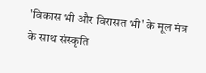'विकास भी और विरासत भी' के मूल मंत्र के साथ संस्कृति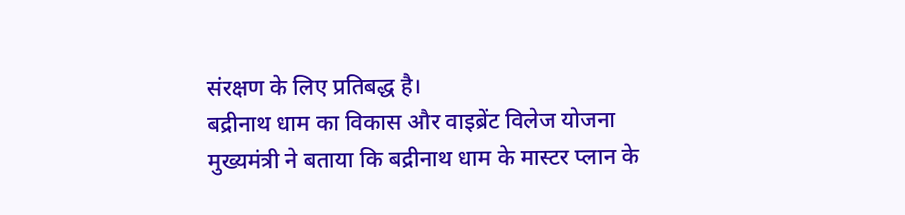संरक्षण के लिए प्रतिबद्ध है।
बद्रीनाथ धाम का विकास और वाइब्रेंट विलेज योजना
मुख्यमंत्री ने बताया कि बद्रीनाथ धाम के मास्टर प्लान के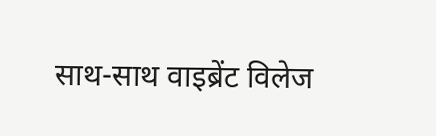साथ-साथ वाइब्रेंट विलेज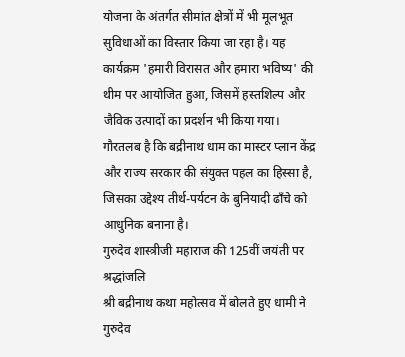योजना के अंतर्गत सीमांत क्षेत्रों में भी मूलभूत सुविधाओं का विस्तार किया जा रहा है। यह कार्यक्रम 'हमारी विरासत और हमारा भविष्य' की थीम पर आयोजित हुआ, जिसमें हस्तशिल्प और जैविक उत्पादों का प्रदर्शन भी किया गया।
गौरतलब है कि बद्रीनाथ धाम का मास्टर प्लान केंद्र और राज्य सरकार की संयुक्त पहल का हिस्सा है, जिसका उद्देश्य तीर्थ-पर्यटन के बुनियादी ढाँचे को आधुनिक बनाना है।
गुरुदेव शास्त्रीजी महाराज की 125वीं जयंती पर श्रद्धांजलि
श्री बद्रीनाथ कथा महोत्सव में बोलते हुए धामी ने गुरुदेव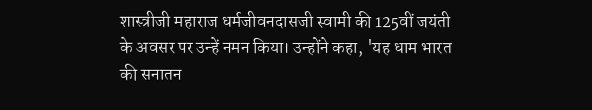शास्त्रीजी महाराज धर्मजीवनदासजी स्वामी की 125वीं जयंती के अवसर पर उन्हें नमन किया। उन्होंने कहा, 'यह धाम भारत की सनातन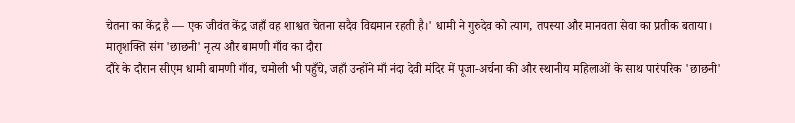चेतना का केंद्र है — एक जीवंत केंद्र जहाँ वह शाश्वत चेतना सदैव विद्यमान रहती है।' धामी ने गुरुदेव को त्याग, तपस्या और मानवता सेवा का प्रतीक बताया।
मातृशक्ति संग 'छाछनी' नृत्य और बामणी गाँव का दौरा
दौरे के दौरान सीएम धामी बामणी गाँव, चमोली भी पहुँचे, जहाँ उन्होंने माँ नंदा देवी मंदिर में पूजा-अर्चना की और स्थानीय महिलाओं के साथ पारंपरिक 'छाछनी'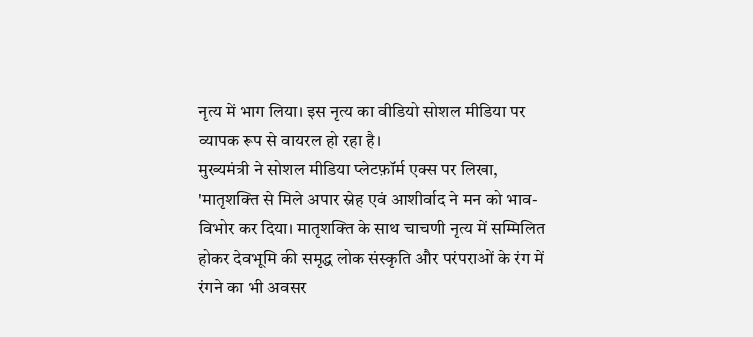नृत्य में भाग लिया। इस नृत्य का वीडियो सोशल मीडिया पर व्यापक रूप से वायरल हो रहा है।
मुख्यमंत्री ने सोशल मीडिया प्लेटफ़ॉर्म एक्स पर लिखा, 'मातृशक्ति से मिले अपार स्नेह एवं आशीर्वाद ने मन को भाव-विभोर कर दिया। मातृशक्ति के साथ चाचणी नृत्य में सम्मिलित होकर देवभूमि की समृद्ध लोक संस्कृति और परंपराओं के रंग में रंगने का भी अवसर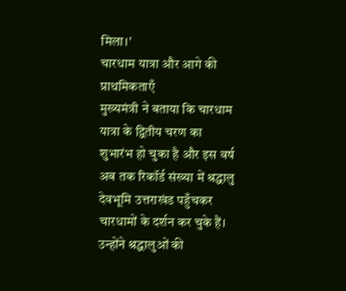मिला।'
चारधाम यात्रा और आगे की प्राथमिकताएँ
मुख्यमंत्री ने बताया कि चारधाम यात्रा के द्वितीय चरण का शुभारंभ हो चुका है और इस वर्ष अब तक रिकॉर्ड संख्या में श्रद्धालु देवभूमि उत्तराखंड पहुँचकर चारधामों के दर्शन कर चुके हैं। उन्होंने श्रद्धालुओं की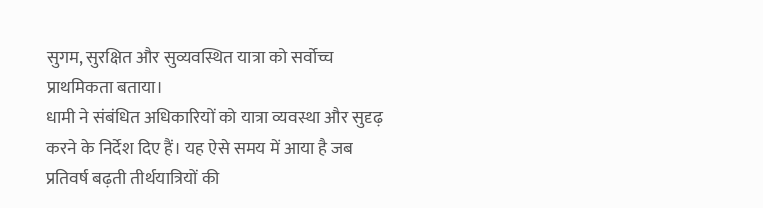सुगम, सुरक्षित और सुव्यवस्थित यात्रा को सर्वोच्च प्राथमिकता बताया।
धामी ने संबंधित अधिकारियों को यात्रा व्यवस्था और सुदृढ़ करने के निर्देश दिए हैं। यह ऐसे समय में आया है जब प्रतिवर्ष बढ़ती तीर्थयात्रियों की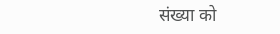संख्या को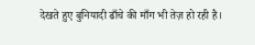देखते हुए बुनियादी ढाँचे की माँग भी तेज़ हो रही है।